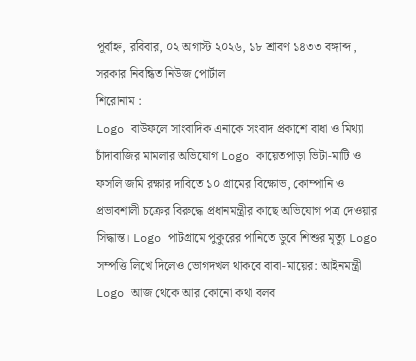পূর্বাহ্ন, রবিবার, ০২ অগাস্ট ২০২৬, ১৮ শ্রাবণ ১৪৩৩ বঙ্গাব্দ , সরকার নিবন্ধিত নিউজ পোর্টাল
শিরোনাম :
Logo বাউফলে সাংবাদিক এনাকে সংবাদ প্রকাশে বাধা ও মিথ্যা চাঁদাবাজির মামলার অভিযোগ Logo কায়েতপাড়া ভিটা-মাটি ও ফসলি জমি রক্ষার দাবিতে ১০ গ্রামের বিক্ষোভ, কোম্পানি ও প্রভাবশালী চক্রের বিরুদ্ধে প্রধানমন্ত্রীর কাছে অভিযোগ পত্র দেওয়ার সিদ্ধান্ত। Logo পাটগ্রামে পুকুরের পানিতে ডুবে শিশুর মৃত্যু Logo সম্পত্তি লিখে দিলেও ভোগদখল থাকবে বাবা-মায়ের: আইনমন্ত্রী Logo আজ থেকে আর কোনো কথা বলব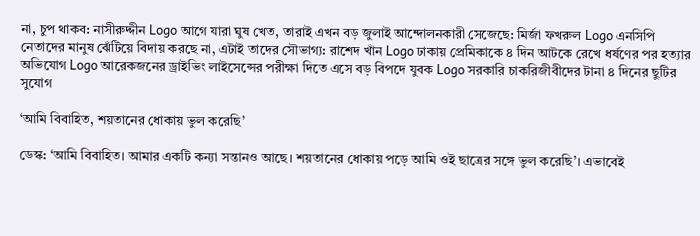না, চুপ থাকব: নাসীরুদ্দীন Logo আগে যারা ঘুষ খেত, তারাই এখন বড় জুলাই আন্দোলনকারী সেজেছে: মির্জা ফখরুল Logo এনসিপি নেতাদের মানুষ ঝেঁটিয়ে বিদায় করছে না, এটাই তাদের সৌভাগ্য: রাশেদ খাঁন Logo ঢাকায় প্রেমিকাকে ৪ দিন আটকে রেখে ধর্ষণের পর হত্যার অভিযোগ Logo আরেকজনের ড্রাইভিং লাইসেন্সের পরীক্ষা দিতে এসে বড় বিপদে যুবক Logo সরকারি চাকরিজীবীদের টানা ৪ দিনের ছুটির সুযোগ

‘আমি বিবাহিত, শয়তানের ধোকায় ভুল করেছি’

ডেস্ক: ‘আমি বিবাহিত। আমার একটি কন্যা সন্তানও আছে। শয়তানের ধোকায় পড়ে আমি ওই ছাত্রের সঙ্গে ভুল করেছি’। এভাবেই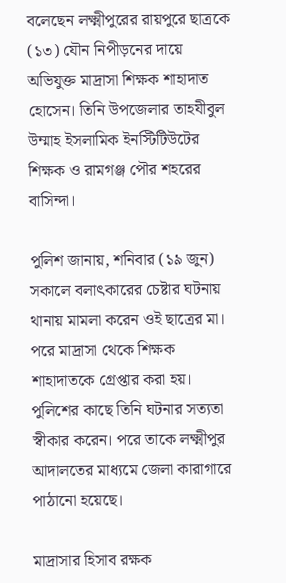বলেছেন লক্ষ্মীপুরের রায়পুরে ছাত্রকে (১৩) যৌন নিপীড়নের দায়ে অভিযুক্ত মাদ্রাসা শিক্ষক শাহাদাত হোসেন। তিনি উপজেলার তাহযীবুল উম্মাহ ইসলামিক ইনস্টিটিউটের শিক্ষক ও রামগঞ্জ পৌর শহরের বাসিন্দা।

পুলিশ জানায়, শনিবার (১৯ জুন) সকালে বলাৎকারের চেষ্টার ঘটনায় থানায় মামলা করেন ওই ছাত্রের মা। পরে মাদ্রাসা থেকে শিক্ষক শাহাদাতকে গ্রেপ্তার করা হয়। পুলিশের কাছে তিনি ঘটনার সত্যতা স্বীকার করেন। পরে তাকে লক্ষ্মীপুর আদালতের মাধ্যমে জেলা কারাগারে পাঠানো হয়েছে।

মাদ্রাসার হিসাব রক্ষক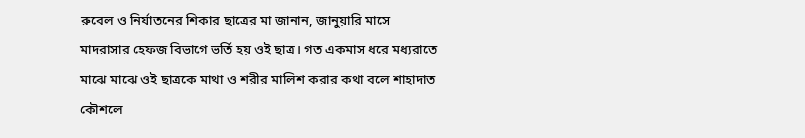রুবেল ও নির্যাতনের শিকার ছাত্রের মা জানান, জানুয়ারি মাসে মাদরাসার হেফজ বিভাগে ভর্তি হয় ওই ছাত্র। গত একমাস ধরে মধ্যরাতে মাঝে মাঝে ওই ছাত্রকে মাথা ও শরীর মালিশ করার কথা বলে শাহাদাত কৌশলে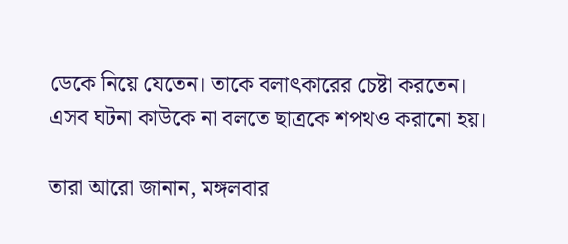ডেকে নিয়ে যেতেন। তাকে বলাৎকারের চেষ্টা করতেন। এসব ঘটনা কাউকে না বলতে ছাত্রকে শপথও করানো হয়।

তারা আরো জানান, মঙ্গলবার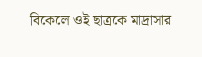বিকেলে ওই ছাত্রকে মাদ্রাসার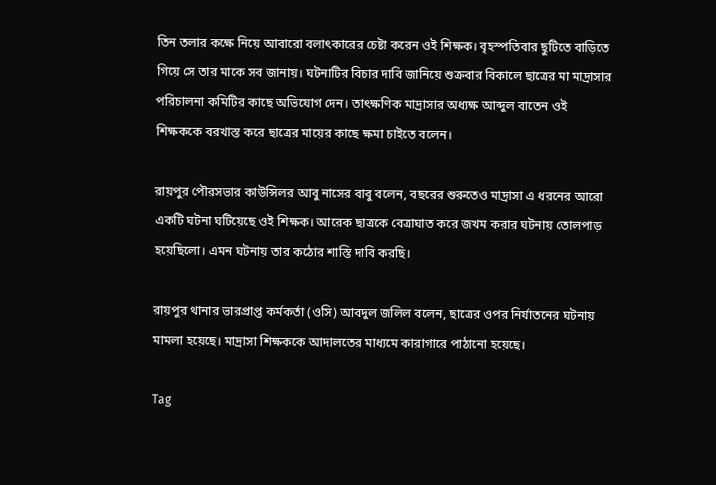তিন তলার কক্ষে নিয়ে আবারো বলাৎকারের চেষ্টা করেন ওই শিক্ষক। বৃহস্পতিবার ছুটিতে বাড়িতে গিয়ে সে তার মাকে সব জানায়। ঘটনাটির বিচার দাবি জানিয়ে শুক্রবার বিকালে ছাত্রের মা মাদ্রাসার পরিচালনা কমিটির কাছে অভিযোগ দেন। তাৎক্ষণিক মাদ্রাসার অধ্যক্ষ আব্দুল বাতেন ওই শিক্ষককে বরখাস্ত করে ছাত্রের মায়ের কাছে ক্ষমা চাইতে বলেন।

রায়পুর পৌরসভার কাউন্সিলর আবু নাসের বাবু বলেন, বছরের শুরুতেও মাদ্রাসা এ ধরনের আরো একটি ঘটনা ঘটিয়েছে ওই শিক্ষক। আরেক ছাত্রকে বেত্রাঘাত করে জখম করার ঘটনায় তোলপাড় হয়েছিলো। এমন ঘটনায় তার কঠোর শাস্তি দাবি করছি।

রায়পুর থানার ভারপ্রাপ্ত কর্মকর্তা (ওসি) আবদুল জলিল বলেন, ছাত্রের ওপর নির্যাতনের ঘটনায় মামলা হয়েছে। মাদ্রাসা শিক্ষককে আদালতের মাধ্যমে কারাগারে পাঠানো হয়েছে।

Tag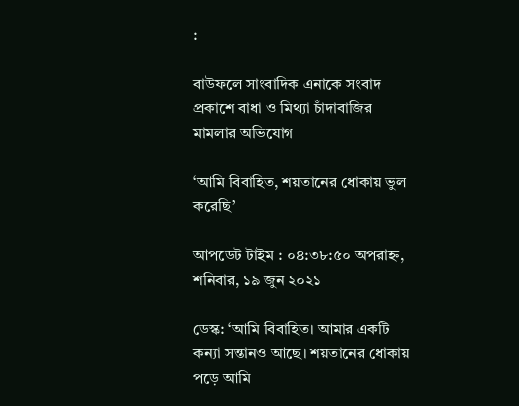:

বাউফলে সাংবাদিক এনাকে সংবাদ প্রকাশে বাধা ও মিথ্যা চাঁদাবাজির মামলার অভিযোগ

‘আমি বিবাহিত, শয়তানের ধোকায় ভুল করেছি’

আপডেট টাইম : ০৪:৩৮:৫০ অপরাহ্ন, শনিবার, ১৯ জুন ২০২১

ডেস্ক: ‘আমি বিবাহিত। আমার একটি কন্যা সন্তানও আছে। শয়তানের ধোকায় পড়ে আমি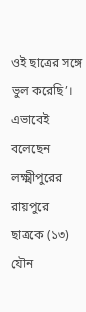ওই ছাত্রের সঙ্গে ভুল করেছি’। এভাবেই বলেছেন লক্ষ্মীপুরের রায়পুরে ছাত্রকে (১৩) যৌন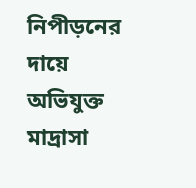নিপীড়নের দায়ে অভিযুক্ত মাদ্রাসা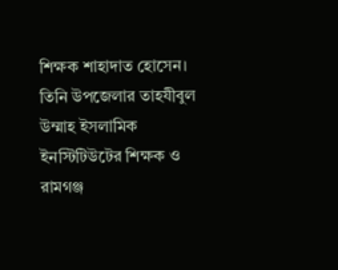শিক্ষক শাহাদাত হোসেন। তিনি উপজেলার তাহযীবুল উম্মাহ ইসলামিক ইনস্টিটিউটের শিক্ষক ও রামগঞ্জ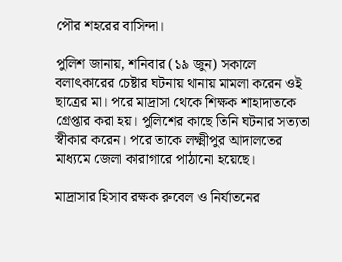পৌর শহরের বাসিন্দা।

পুলিশ জানায়, শনিবার (১৯ জুন) সকালে বলাৎকারের চেষ্টার ঘটনায় থানায় মামলা করেন ওই ছাত্রের মা। পরে মাদ্রাসা থেকে শিক্ষক শাহাদাতকে গ্রেপ্তার করা হয়। পুলিশের কাছে তিনি ঘটনার সত্যতা স্বীকার করেন। পরে তাকে লক্ষ্মীপুর আদালতের মাধ্যমে জেলা কারাগারে পাঠানো হয়েছে।

মাদ্রাসার হিসাব রক্ষক রুবেল ও নির্যাতনের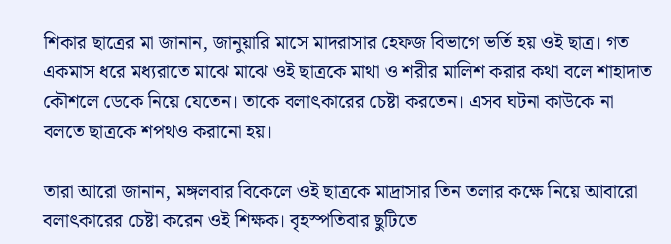শিকার ছাত্রের মা জানান, জানুয়ারি মাসে মাদরাসার হেফজ বিভাগে ভর্তি হয় ওই ছাত্র। গত একমাস ধরে মধ্যরাতে মাঝে মাঝে ওই ছাত্রকে মাথা ও শরীর মালিশ করার কথা বলে শাহাদাত কৌশলে ডেকে নিয়ে যেতেন। তাকে বলাৎকারের চেষ্টা করতেন। এসব ঘটনা কাউকে না বলতে ছাত্রকে শপথও করানো হয়।

তারা আরো জানান, মঙ্গলবার বিকেলে ওই ছাত্রকে মাদ্রাসার তিন তলার কক্ষে নিয়ে আবারো বলাৎকারের চেষ্টা করেন ওই শিক্ষক। বৃহস্পতিবার ছুটিতে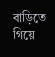বাড়িতে গিয়ে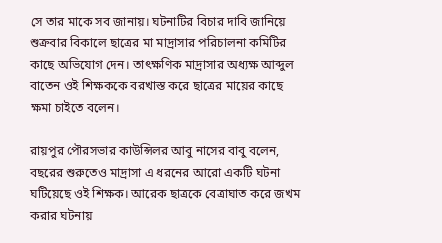সে তার মাকে সব জানায়। ঘটনাটির বিচার দাবি জানিয়ে শুক্রবার বিকালে ছাত্রের মা মাদ্রাসার পরিচালনা কমিটির কাছে অভিযোগ দেন। তাৎক্ষণিক মাদ্রাসার অধ্যক্ষ আব্দুল বাতেন ওই শিক্ষককে বরখাস্ত করে ছাত্রের মায়ের কাছে ক্ষমা চাইতে বলেন।

রায়পুর পৌরসভার কাউন্সিলর আবু নাসের বাবু বলেন, বছরের শুরুতেও মাদ্রাসা এ ধরনের আরো একটি ঘটনা ঘটিয়েছে ওই শিক্ষক। আরেক ছাত্রকে বেত্রাঘাত করে জখম করার ঘটনায়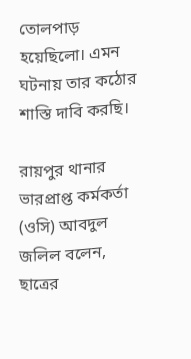তোলপাড় হয়েছিলো। এমন ঘটনায় তার কঠোর শাস্তি দাবি করছি।

রায়পুর থানার ভারপ্রাপ্ত কর্মকর্তা (ওসি) আবদুল জলিল বলেন, ছাত্রের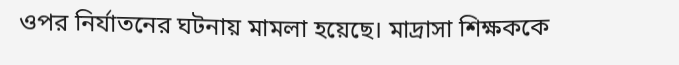ওপর নির্যাতনের ঘটনায় মামলা হয়েছে। মাদ্রাসা শিক্ষককে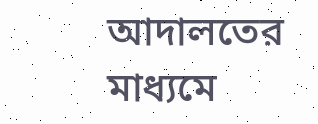আদালতের মাধ্যমে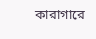কারাগারে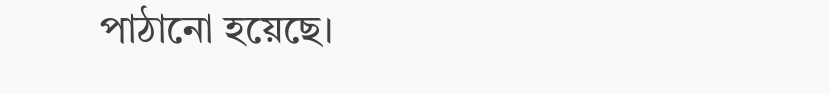পাঠানো হয়েছে।